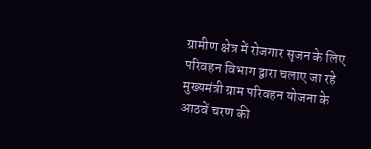ग्रामीण क्षेत्र में रोजगार सृजन के लिए परिवहन विभाग द्वारा चलाए जा रहे मुख्यमंत्री ग्राम परिवहन योजना के आठवें चरण की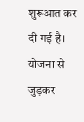शुरूआत कर दी गई है। योजना से जुड़कर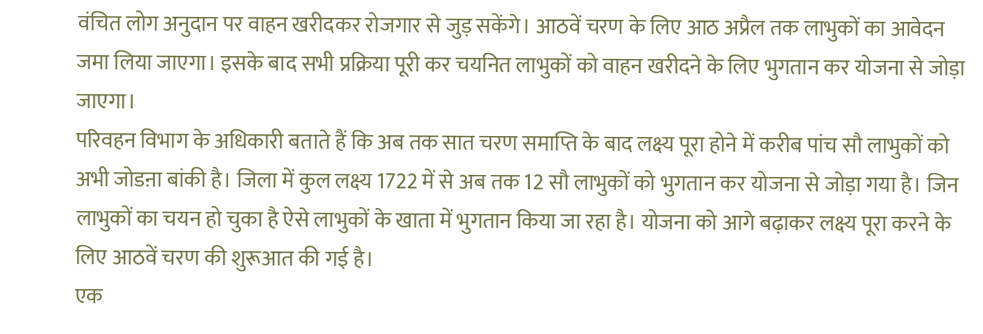वंचित लोग अनुदान पर वाहन खरीदकर रोजगार से जुड़ सकेंगे। आठवें चरण के लिए आठ अप्रैल तक लाभुकों का आवेदन जमा लिया जाएगा। इसके बाद सभी प्रक्रिया पूरी कर चयनित लाभुकों को वाहन खरीदने के लिए भुगतान कर योजना से जोड़ा जाएगा।
परिवहन विभाग के अधिकारी बताते हैं कि अब तक सात चरण समाप्ति के बाद लक्ष्य पूरा होने में करीब पांच सौ लाभुकों को अभी जोडऩा बांकी है। जिला में कुल लक्ष्य 1722 में से अब तक 12 सौ लाभुकों को भुगतान कर योजना से जोड़ा गया है। जिन लाभुकों का चयन हो चुका है ऐसे लाभुकों के खाता में भुगतान किया जा रहा है। योजना को आगे बढ़ाकर लक्ष्य पूरा करने के लिए आठवें चरण की शुरूआत की गई है।
एक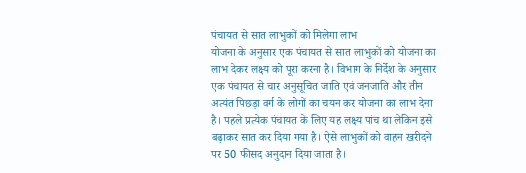पंचायत से सात लाभुकों को मिलेगा लाभ
योजना के अनुसार एक पंचायत से सात लाभुकों को योजना का लाभ देकर लक्ष्य को पूरा करना है। विभाग के निर्देश के अनुसार एक पंचायत से चार अनुसूचित जाति एवं जनजाति और तीन अत्यंत पिछड़ा वर्ग के लोगों का चयन कर योजना का लाभ देना है। पहले प्रत्येक पंचायत के लिए यह लक्ष्य पांच था लेकिन इसे बढ़ाकर सात कर दिया गया है। ऐसे लाभुकों को वाहन खरीदने पर 50 फीसद अनुदान दिया जाता है।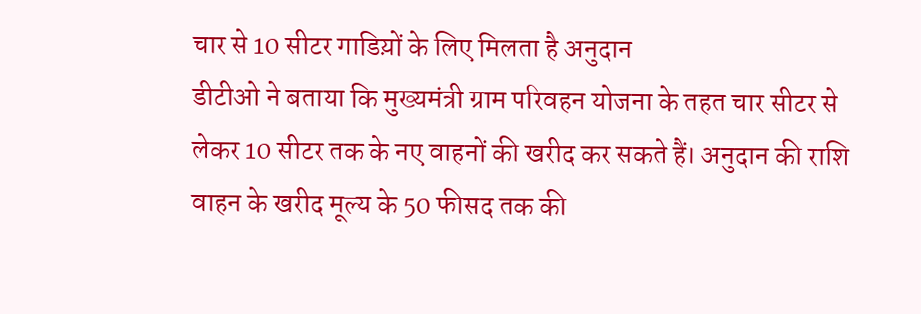चार से 10 सीटर गाडिय़ों के लिए मिलता है अनुदान
डीटीओ ने बताया कि मुख्यमंत्री ग्राम परिवहन योजना के तहत चार सीटर से लेकर 10 सीटर तक के नए वाहनों की खरीद कर सकते हैं। अनुदान की राशि वाहन के खरीद मूल्य के 50 फीसद तक की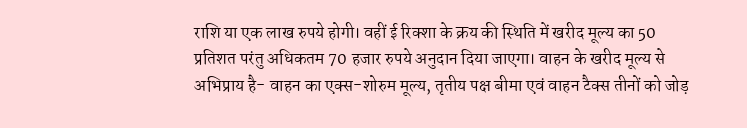राशि या एक लाख रुपये होगी। वहीं ई रिक्शा के क्रय की स्थिति में खरीद मूल्य का 50 प्रतिशत परंतु अधिकतम 70 हजार रुपये अनुदान दिया जाएगा। वाहन के खरीद मूल्य से अभिप्राय है- वाहन का एक्स-शोरुम मूल्य, तृतीय पक्ष बीमा एवं वाहन टैक्स तीनों को जोड़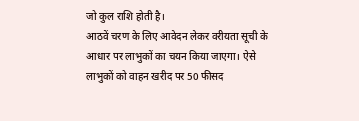जो कुल राशि होती है।
आठवें चरण के लिए आवेदन लेकर वरीयता सूची के आधार पर लाभुकों का चयन किया जाएगा। ऐसे लाभुकों को वाहन खरीद पर 50 फीसद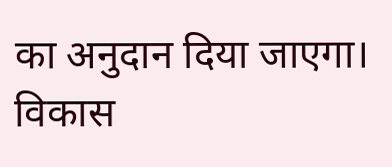का अनुदान दिया जाएगा।
विकास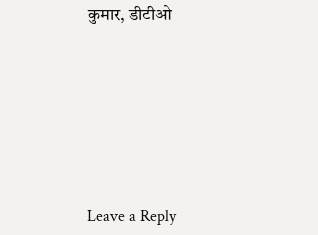कुमार, डीटीओ







Leave a Reply